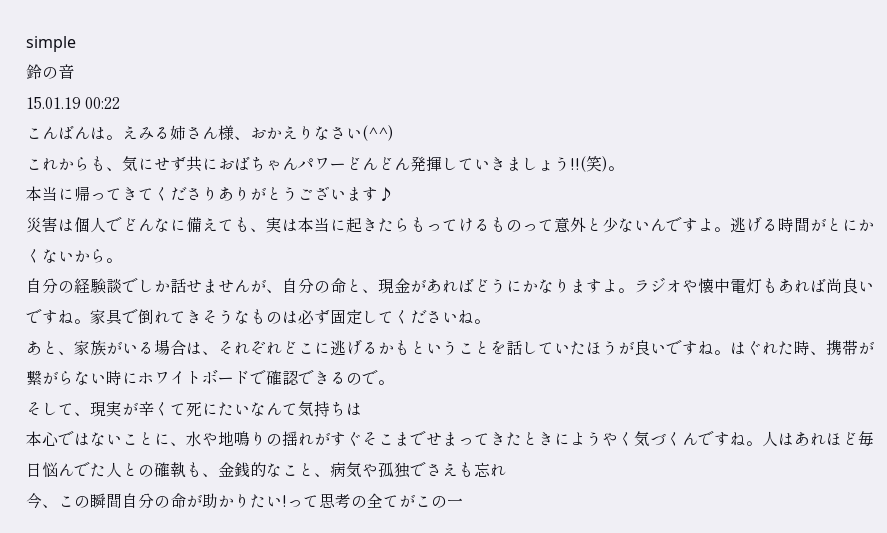simple
鈴の音
15.01.19 00:22
こんばんは。えみる姉さん様、おかえりなさい(^^)
これからも、気にせず共におばちゃんパワーどんどん発揮していきましょう!!(笑)。
本当に帰ってきてくださりありがとうございます♪
災害は個人でどんなに備えても、実は本当に起きたらもってけるものって意外と少ないんですよ。逃げる時間がとにかくないから。
自分の経験談でしか話せませんが、自分の命と、現金があればどうにかなりますよ。ラジオや懐中電灯もあれば尚良いですね。家具で倒れてきそうなものは必ず固定してくださいね。
あと、家族がいる場合は、それぞれどこに逃げるかもということを話していたほうが良いですね。はぐれた時、携帯が繋がらない時にホワイトボードで確認できるので。
そして、現実が辛くて死にたいなんて気持ちは
本心ではないことに、水や地鳴りの揺れがすぐそこまでせまってきたときにようやく気づくんですね。人はあれほど毎日悩んでた人との確執も、金銭的なこと、病気や孤独でさえも忘れ
今、この瞬間自分の命が助かりたい!って思考の全てがこの一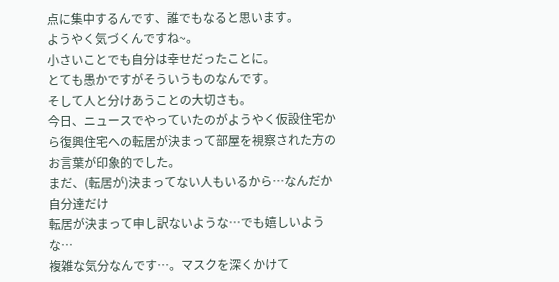点に集中するんです、誰でもなると思います。
ようやく気づくんですね~。
小さいことでも自分は幸せだったことに。
とても愚かですがそういうものなんです。
そして人と分けあうことの大切さも。
今日、ニュースでやっていたのがようやく仮設住宅から復興住宅への転居が決まって部屋を視察された方のお言葉が印象的でした。
まだ、(転居が)決まってない人もいるから…なんだか自分達だけ
転居が決まって申し訳ないような…でも嬉しいような…
複雑な気分なんです…。マスクを深くかけて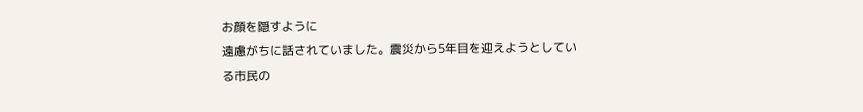お顔を隠すように
遠慮がちに話されていました。震災から5年目を迎えようとしている市民の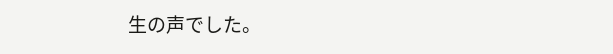生の声でした。